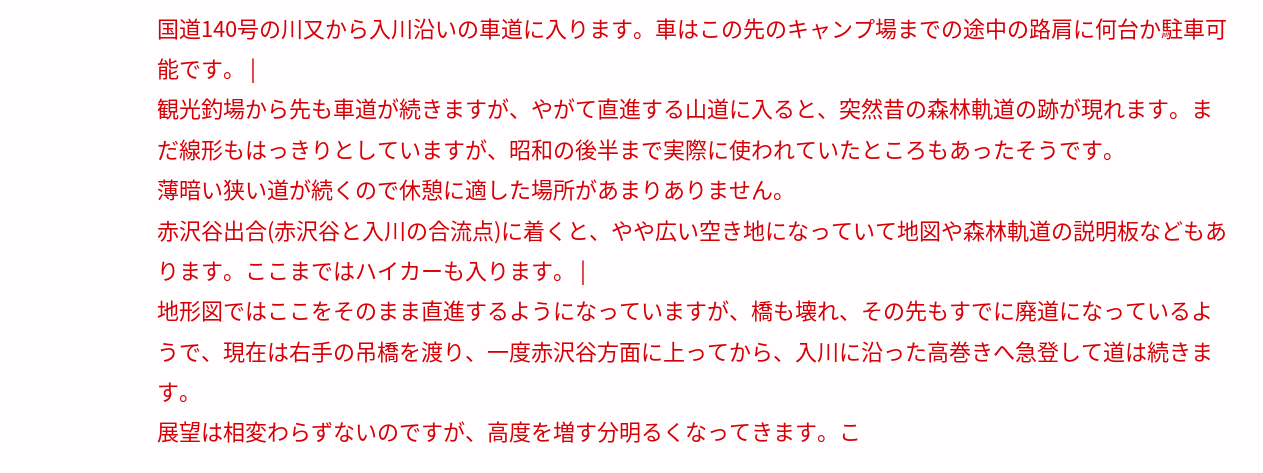国道140号の川又から入川沿いの車道に入ります。車はこの先のキャンプ場までの途中の路肩に何台か駐車可能です。 |
観光釣場から先も車道が続きますが、やがて直進する山道に入ると、突然昔の森林軌道の跡が現れます。まだ線形もはっきりとしていますが、昭和の後半まで実際に使われていたところもあったそうです。
薄暗い狭い道が続くので休憩に適した場所があまりありません。
赤沢谷出合(赤沢谷と入川の合流点)に着くと、やや広い空き地になっていて地図や森林軌道の説明板などもあります。ここまではハイカーも入ります。 |
地形図ではここをそのまま直進するようになっていますが、橋も壊れ、その先もすでに廃道になっているようで、現在は右手の吊橋を渡り、一度赤沢谷方面に上ってから、入川に沿った高巻きへ急登して道は続きます。
展望は相変わらずないのですが、高度を増す分明るくなってきます。こ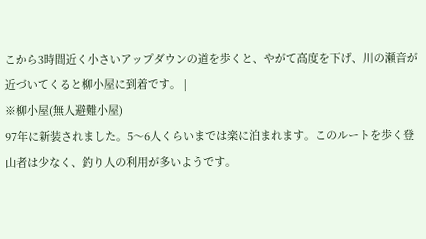こから3時間近く小さいアップダウンの道を歩くと、やがて高度を下げ、川の瀬音が近づいてくると柳小屋に到着です。 |
※柳小屋(無人避難小屋)
97年に新装されました。5〜6人くらいまでは楽に泊まれます。このルートを歩く登山者は少なく、釣り人の利用が多いようです。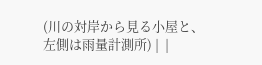(川の対岸から見る小屋と、左側は雨量計測所) |  |